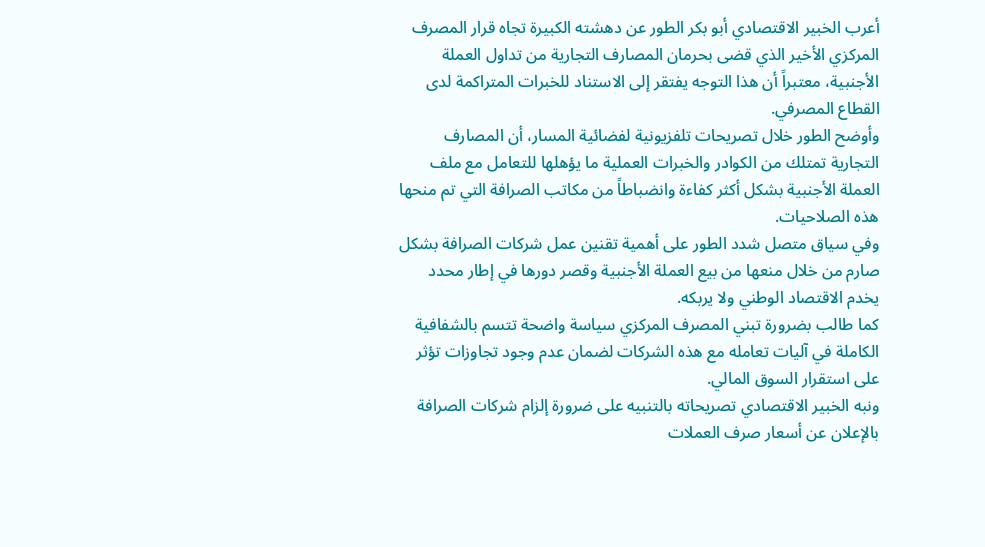أعرب الخبير الاقتصادي أبو بكر الطور عن دهشته الكبيرة تجاه قرار المصرف المركزي الأخير الذي قضى بحرمان المصارف التجارية من تداول العملة الأجنبية، معتبراً أن هذا التوجه يفتقر إلى الاستناد للخبرات المتراكمة لدى القطاع المصرفي.
وأوضح الطور خلال تصريحات تلفزيونية لفضائية المسار، أن المصارف التجارية تمتلك من الكوادر والخبرات العملية ما يؤهلها للتعامل مع ملف العملة الأجنبية بشكل أكثر كفاءة وانضباطاً من مكاتب الصرافة التي تم منحها هذه الصلاحيات.
وفي سياق متصل شدد الطور على أهمية تقنين عمل شركات الصرافة بشكل صارم من خلال منعها من بيع العملة الأجنبية وقصر دورها في إطار محدد يخدم الاقتصاد الوطني ولا يربكه.
كما طالب بضرورة تبني المصرف المركزي سياسة واضحة تتسم بالشفافية الكاملة في آليات تعامله مع هذه الشركات لضمان عدم وجود تجاوزات تؤثر على استقرار السوق المالي.
ونبه الخبير الاقتصادي تصريحاته بالتنبيه على ضرورة إلزام شركات الصرافة بالإعلان عن أسعار صرف العملات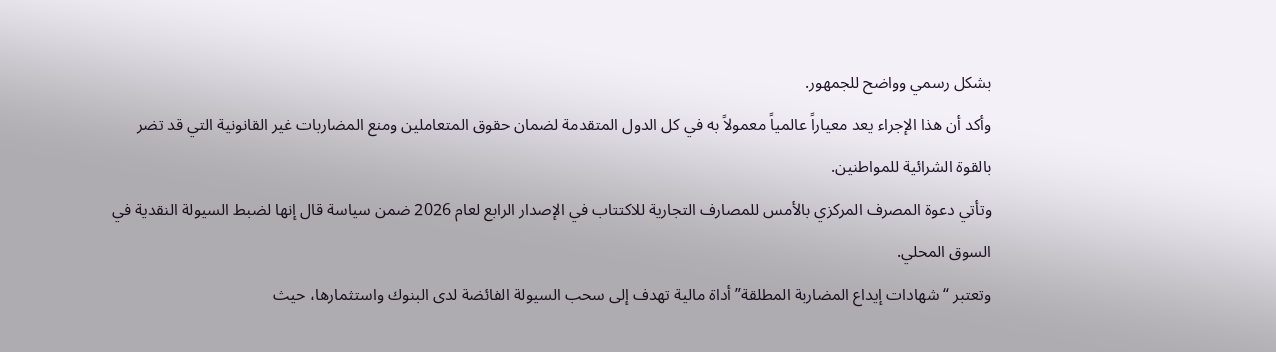بشكل رسمي وواضح للجمهور.
وأكد أن هذا الإجراء يعد معياراً عالمياً معمولاً به في كل الدول المتقدمة لضمان حقوق المتعاملين ومنع المضاربات غير القانونية التي قد تضر بالقوة الشرائية للمواطنين.
وتأتي دعوة المصرف المركزي بالأمس للمصارف التجارية للاكتتاب في الإصدار الرابع لعام 2026 ضمن سياسة قال إنها لضبط السيولة النقدية في السوق المحلي.
وتعتبر “شهادات إيداع المضاربة المطلقة” أداة مالية تهدف إلى سحب السيولة الفائضة لدى البنوك واستثمارها، حيث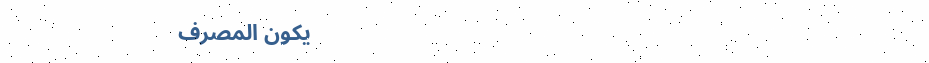يكون المصرف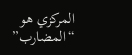المركزي هو “المضارب”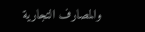والمصارف التجارية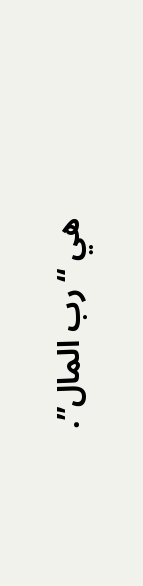هي “رب المال”.